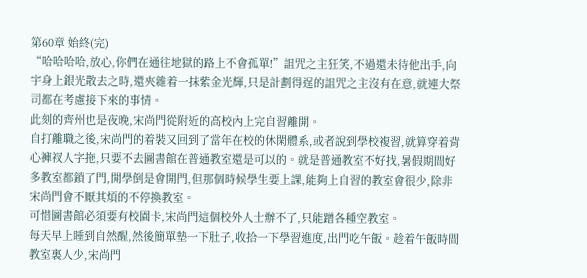第60章 始終(完)
“哈哈哈哈,放心,你們在通往地獄的路上不會孤單!”詛咒之主狂笑,不過還未待他出手,向宇身上銀光散去之時,還夾雜着一抹紫金光輝,只是計劃得逞的詛咒之主沒有在意,就連大祭司都在考慮接下來的事情。
此刻的齊州也是夜晚,宋尚門從附近的高校內上完自習離開。
自打離職之後,宋尚門的着裝又回到了當年在校的休閑體系,或者說到學校複習,就算穿着背心褲衩人字拖,只要不去圖書館在普通教室還是可以的。就是普通教室不好找,暑假期間好多教室都鎖了門,開學倒是會開門,但那個時候學生要上課,能夠上自習的教室會很少,除非宋尚門會不厭其煩的不停換教室。
可惜圖書館必須要有校園卡,宋尚門這個校外人士辦不了,只能蹭各種空教室。
每天早上睡到自然醒,然後簡單墊一下肚子,收拾一下學習進度,出門吃午飯。趁着午飯時間教室裏人少,宋尚門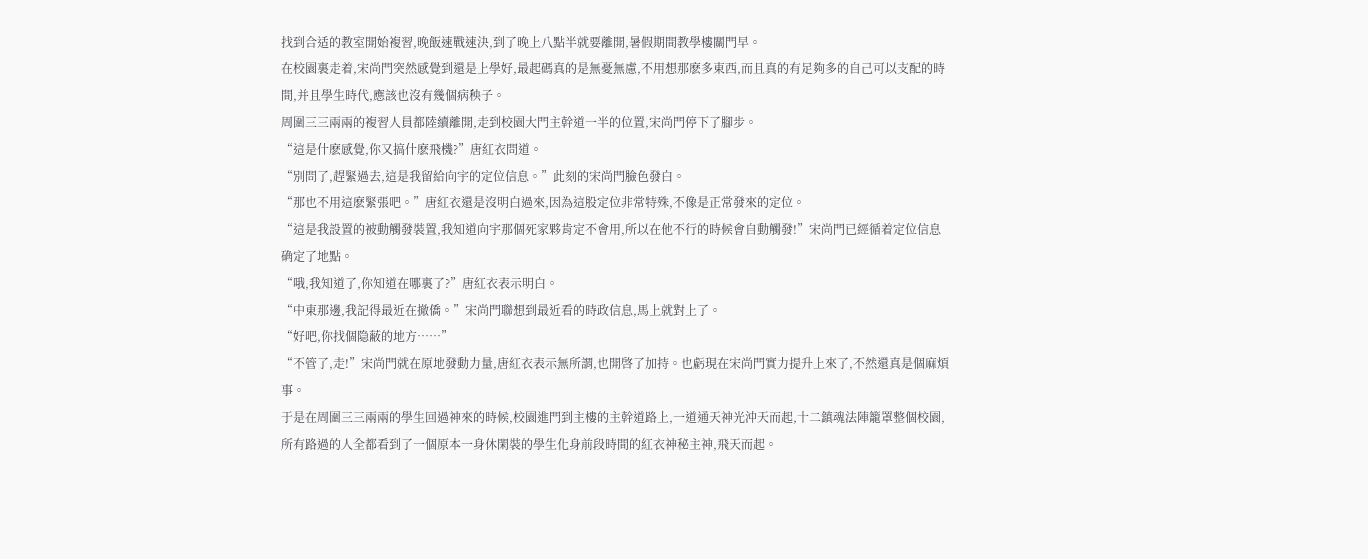找到合适的教室開始複習,晚飯速戰速決,到了晚上八點半就要離開,暑假期間教學樓關門早。
在校園裏走着,宋尚門突然感覺到還是上學好,最起碼真的是無憂無慮,不用想那麽多東西,而且真的有足夠多的自己可以支配的時間,并且學生時代,應該也沒有幾個病秧子。
周圍三三兩兩的複習人員都陸續離開,走到校園大門主幹道一半的位置,宋尚門停下了腳步。
“這是什麽感覺,你又搞什麽飛機?”唐紅衣問道。
“別問了,趕緊過去,這是我留給向宇的定位信息。”此刻的宋尚門臉色發白。
“那也不用這麽緊張吧。”唐紅衣還是沒明白過來,因為這股定位非常特殊,不像是正常發來的定位。
“這是我設置的被動觸發裝置,我知道向宇那個死家夥肯定不會用,所以在他不行的時候會自動觸發!”宋尚門已經循着定位信息确定了地點。
“哦,我知道了,你知道在哪裏了?”唐紅衣表示明白。
“中東那邊,我記得最近在撤僑。”宋尚門聯想到最近看的時政信息,馬上就對上了。
“好吧,你找個隐蔽的地方……”
“不管了,走!”宋尚門就在原地發動力量,唐紅衣表示無所謂,也開啓了加持。也虧現在宋尚門實力提升上來了,不然還真是個麻煩事。
于是在周圍三三兩兩的學生回過神來的時候,校園進門到主樓的主幹道路上,一道通天神光沖天而起,十二鎮魂法陣籠罩整個校園,所有路過的人全都看到了一個原本一身休閑裝的學生化身前段時間的紅衣神秘主神,飛天而起。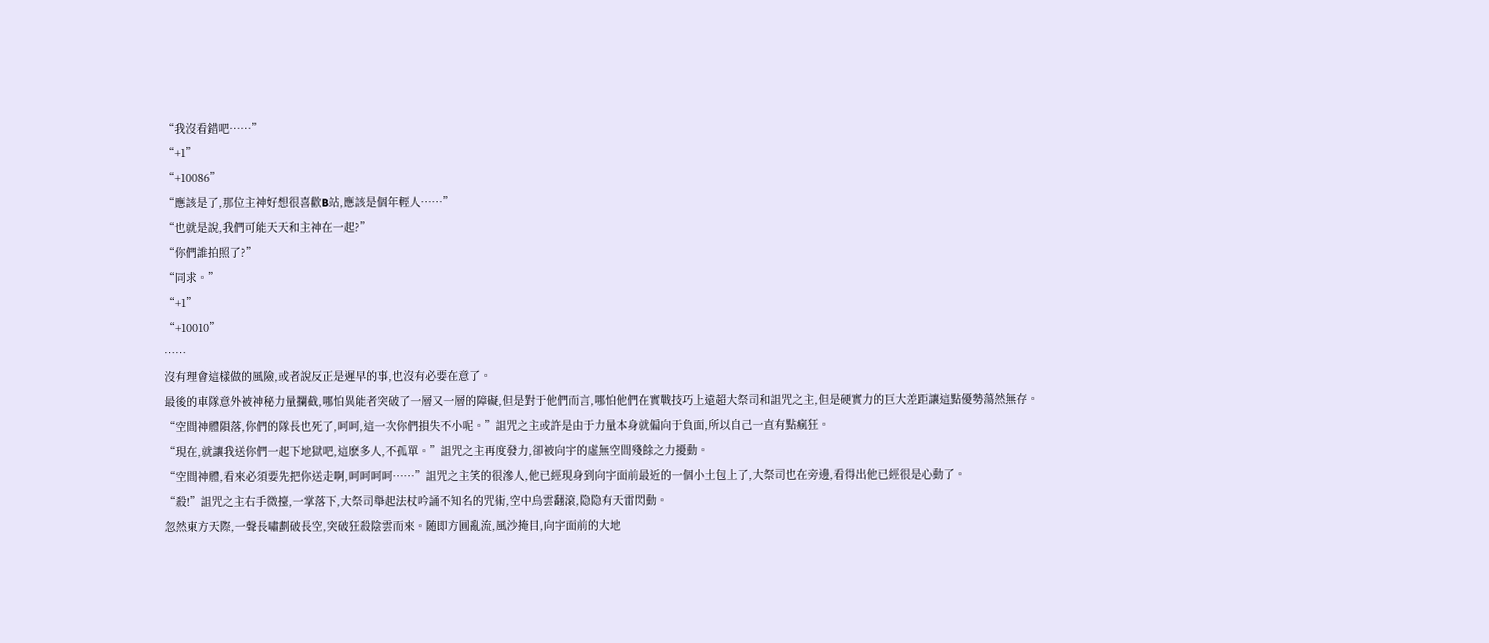“我沒看錯吧……”
“+1”
“+10086”
“應該是了,那位主神好想很喜歡B站,應該是個年輕人……”
“也就是說,我們可能天天和主神在一起?”
“你們誰拍照了?”
“同求。”
“+1”
“+10010”
……
沒有理會這樣做的風險,或者說反正是遲早的事,也沒有必要在意了。
最後的車隊意外被神秘力量攔截,哪怕異能者突破了一層又一層的障礙,但是對于他們而言,哪怕他們在實戰技巧上遠超大祭司和詛咒之主,但是硬實力的巨大差距讓這點優勢蕩然無存。
“空間神體隕落,你們的隊長也死了,呵呵,這一次你們損失不小呢。”詛咒之主或許是由于力量本身就偏向于負面,所以自己一直有點瘋狂。
“現在,就讓我送你們一起下地獄吧,這麽多人,不孤單。”詛咒之主再度發力,卻被向宇的虛無空間殘餘之力擾動。
“空間神體,看來必須要先把你送走啊,呵呵呵呵……”詛咒之主笑的很滲人,他已經現身到向宇面前最近的一個小土包上了,大祭司也在旁邊,看得出他已經很是心動了。
“殺!”詛咒之主右手微擡,一掌落下,大祭司舉起法杖吟誦不知名的咒術,空中烏雲翻滾,隐隐有天雷閃動。
忽然東方天際,一聲長嘯劃破長空,突破狂殺陰雲而來。随即方圓亂流,風沙掩目,向宇面前的大地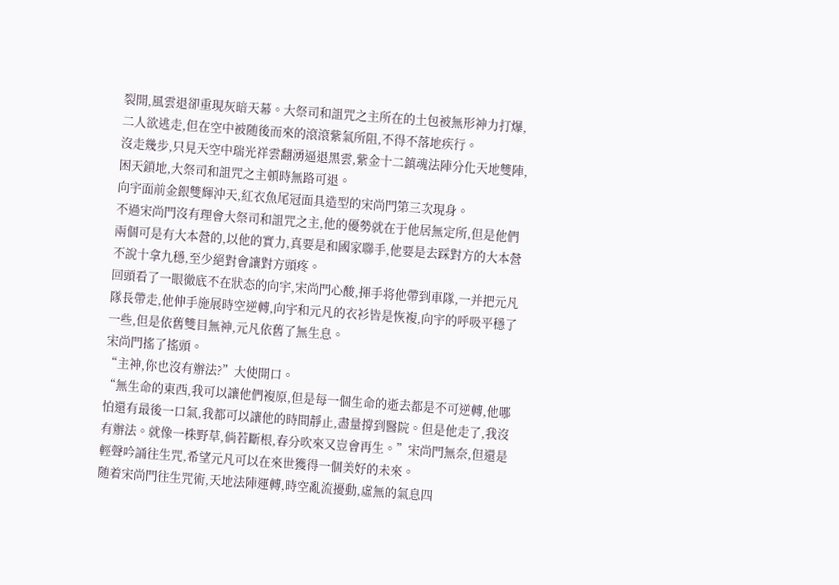裂開,風雲退卻重現灰暗天幕。大祭司和詛咒之主所在的土包被無形神力打爆,二人欲逃走,但在空中被随後而來的滾滾紫氣所阻,不得不落地疾行。
沒走幾步,只見天空中瑞光祥雲翻湧逼退黑雲,紫金十二鎮魂法陣分化天地雙陣,困天鎖地,大祭司和詛咒之主頓時無路可退。
向宇面前金銀雙輝沖天,紅衣魚尾冠面具造型的宋尚門第三次現身。
不過宋尚門沒有理會大祭司和詛咒之主,他的優勢就在于他居無定所,但是他們兩個可是有大本營的,以他的實力,真要是和國家聯手,他要是去踩對方的大本營不說十拿九穩,至少絕對會讓對方頭疼。
回頭看了一眼徹底不在狀态的向宇,宋尚門心酸,揮手将他帶到車隊,一并把元凡隊長帶走,他伸手施展時空逆轉,向宇和元凡的衣衫皆是恢複,向宇的呼吸平穩了一些,但是依舊雙目無神,元凡依舊了無生息。
宋尚門搖了搖頭。
“主神,你也沒有辦法?”大使開口。
“無生命的東西,我可以讓他們複原,但是每一個生命的逝去都是不可逆轉,他哪怕還有最後一口氣,我都可以讓他的時間靜止,盡量撐到醫院。但是他走了,我沒有辦法。就像一株野草,倘若斷根,春分吹來又豈會再生。”宋尚門無奈,但還是輕聲吟誦往生咒,希望元凡可以在來世獲得一個美好的未來。
随着宋尚門往生咒術,天地法陣運轉,時空亂流擾動,虛無的氣息四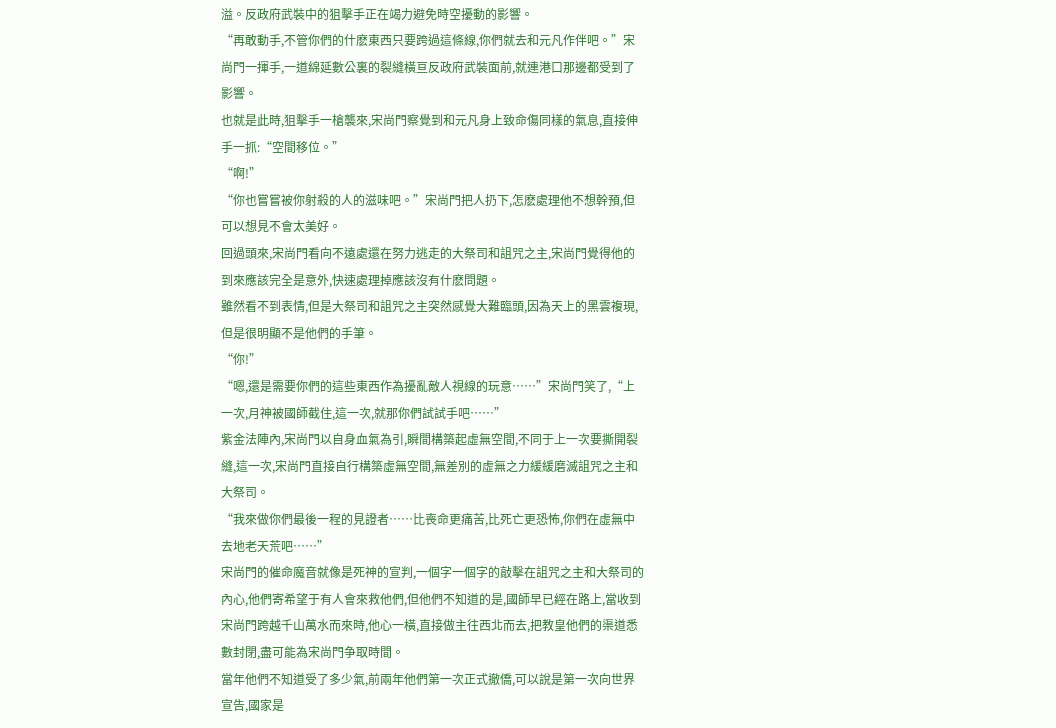溢。反政府武裝中的狙擊手正在竭力避免時空擾動的影響。
“再敢動手,不管你們的什麽東西只要跨過這條線,你們就去和元凡作伴吧。”宋尚門一揮手,一道綿延數公裏的裂縫橫亘反政府武裝面前,就連港口那邊都受到了影響。
也就是此時,狙擊手一槍襲來,宋尚門察覺到和元凡身上致命傷同樣的氣息,直接伸手一抓:“空間移位。”
“啊!”
“你也嘗嘗被你射殺的人的滋味吧。”宋尚門把人扔下,怎麽處理他不想幹預,但可以想見不會太美好。
回過頭來,宋尚門看向不遠處還在努力逃走的大祭司和詛咒之主,宋尚門覺得他的到來應該完全是意外,快速處理掉應該沒有什麽問題。
雖然看不到表情,但是大祭司和詛咒之主突然感覺大難臨頭,因為天上的黑雲複現,但是很明顯不是他們的手筆。
“你!”
“嗯,還是需要你們的這些東西作為擾亂敵人視線的玩意……”宋尚門笑了,“上一次,月神被國師截住,這一次,就那你們試試手吧……”
紫金法陣內,宋尚門以自身血氣為引,瞬間構築起虛無空間,不同于上一次要撕開裂縫,這一次,宋尚門直接自行構築虛無空間,無差別的虛無之力緩緩磨滅詛咒之主和大祭司。
“我來做你們最後一程的見證者……比喪命更痛苦,比死亡更恐怖,你們在虛無中去地老天荒吧……”
宋尚門的催命魔音就像是死神的宣判,一個字一個字的敲擊在詛咒之主和大祭司的內心,他們寄希望于有人會來救他們,但他們不知道的是,國師早已經在路上,當收到宋尚門跨越千山萬水而來時,他心一橫,直接做主往西北而去,把教皇他們的渠道悉數封閉,盡可能為宋尚門争取時間。
當年他們不知道受了多少氣,前兩年他們第一次正式撤僑,可以說是第一次向世界宣告,國家是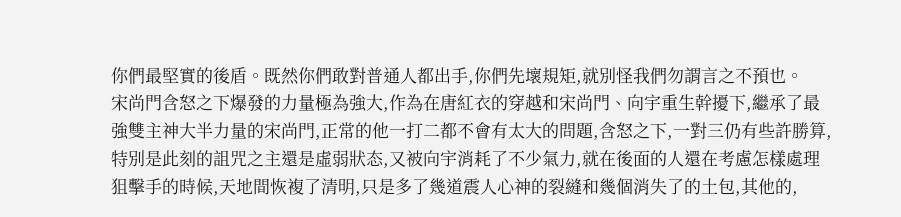你們最堅實的後盾。既然你們敢對普通人都出手,你們先壞規矩,就別怪我們勿謂言之不預也。
宋尚門含怒之下爆發的力量極為強大,作為在唐紅衣的穿越和宋尚門、向宇重生幹擾下,繼承了最強雙主神大半力量的宋尚門,正常的他一打二都不會有太大的問題,含怒之下,一對三仍有些許勝算,特別是此刻的詛咒之主還是虛弱狀态,又被向宇消耗了不少氣力,就在後面的人還在考慮怎樣處理狙擊手的時候,天地間恢複了清明,只是多了幾道震人心神的裂縫和幾個消失了的土包,其他的,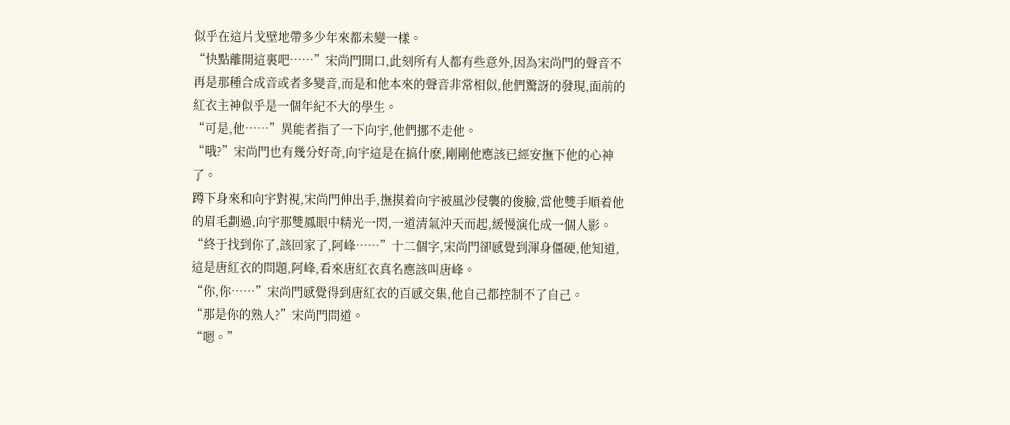似乎在這片戈壁地帶多少年來都未變一樣。
“快點離開這裏吧……”宋尚門開口,此刻所有人都有些意外,因為宋尚門的聲音不再是那種合成音或者多變音,而是和他本來的聲音非常相似,他們驚訝的發現,面前的紅衣主神似乎是一個年紀不大的學生。
“可是,他……”異能者指了一下向宇,他們挪不走他。
“哦?”宋尚門也有幾分好奇,向宇這是在搞什麽,剛剛他應該已經安撫下他的心神了。
蹲下身來和向宇對視,宋尚門伸出手,撫摸着向宇被風沙侵襲的俊臉,當他雙手順着他的眉毛劃過,向宇那雙鳳眼中精光一閃,一道清氣沖天而起,緩慢演化成一個人影。
“終于找到你了,該回家了,阿峰……”十二個字,宋尚門卻感覺到渾身僵硬,他知道,這是唐紅衣的問題,阿峰,看來唐紅衣真名應該叫唐峰。
“你,你……”宋尚門感覺得到唐紅衣的百感交集,他自己都控制不了自己。
“那是你的熟人?”宋尚門問道。
“嗯。”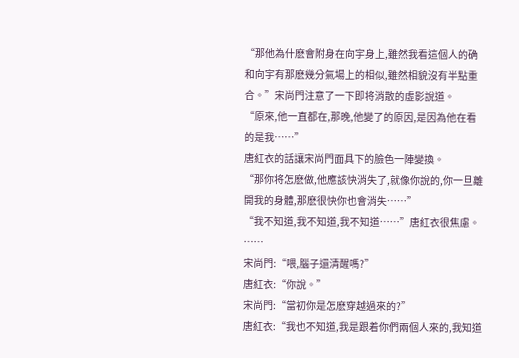“那他為什麽會附身在向宇身上,雖然我看這個人的确和向宇有那麽幾分氣場上的相似,雖然相貌沒有半點重合。”宋尚門注意了一下即将消散的虛影說道。
“原來,他一直都在,那晚,他變了的原因,是因為他在看的是我……”
唐紅衣的話讓宋尚門面具下的臉色一陣變換。
“那你将怎麽做,他應該快消失了,就像你說的,你一旦離開我的身體,那麽很快你也會消失……”
“我不知道,我不知道,我不知道……”唐紅衣很焦慮。
……
宋尚門:“喂,腦子還清醒嗎?”
唐紅衣:“你說。”
宋尚門:“當初你是怎麽穿越過來的?”
唐紅衣:“我也不知道,我是跟着你們兩個人來的,我知道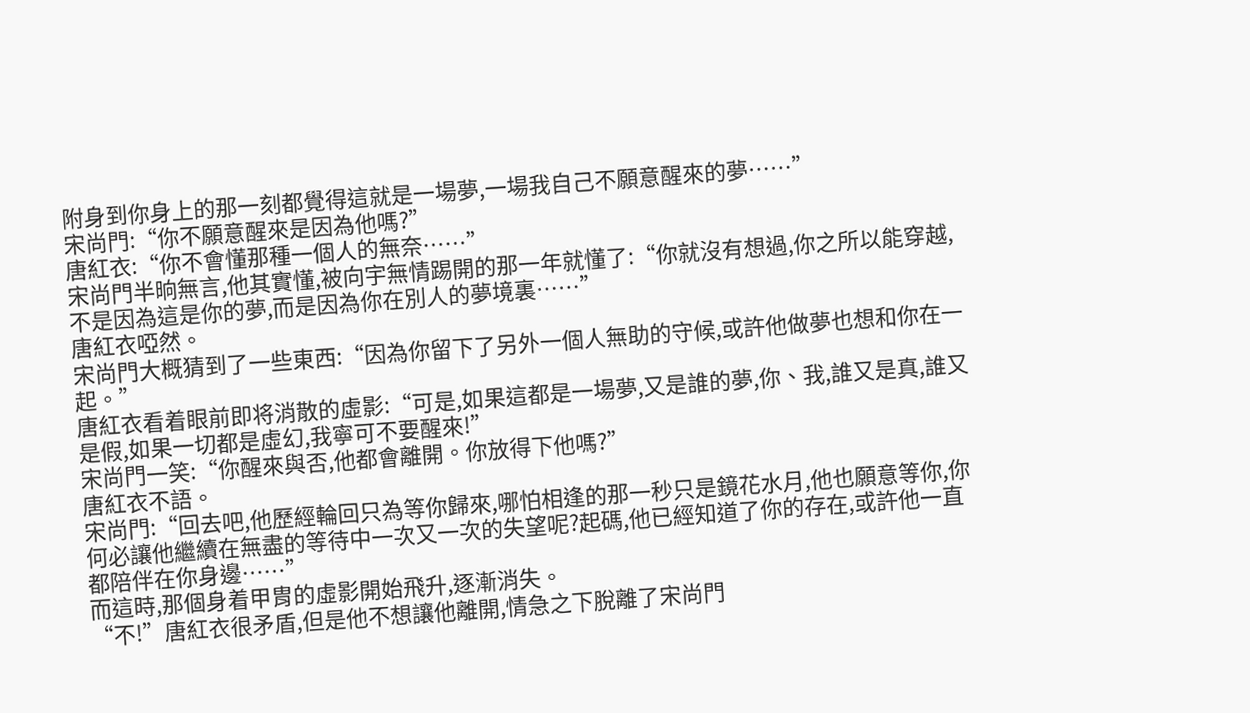附身到你身上的那一刻都覺得這就是一場夢,一場我自己不願意醒來的夢……”
宋尚門:“你不願意醒來是因為他嗎?”
唐紅衣:“你不會懂那種一個人的無奈……”
宋尚門半晌無言,他其實懂,被向宇無情踢開的那一年就懂了:“你就沒有想過,你之所以能穿越,不是因為這是你的夢,而是因為你在別人的夢境裏……”
唐紅衣啞然。
宋尚門大概猜到了一些東西:“因為你留下了另外一個人無助的守候,或許他做夢也想和你在一起。”
唐紅衣看着眼前即将消散的虛影:“可是,如果這都是一場夢,又是誰的夢,你、我,誰又是真,誰又是假,如果一切都是虛幻,我寧可不要醒來!”
宋尚門一笑:“你醒來與否,他都會離開。你放得下他嗎?”
唐紅衣不語。
宋尚門:“回去吧,他歷經輪回只為等你歸來,哪怕相逢的那一秒只是鏡花水月,他也願意等你,你何必讓他繼續在無盡的等待中一次又一次的失望呢?起碼,他已經知道了你的存在,或許他一直都陪伴在你身邊……”
而這時,那個身着甲胄的虛影開始飛升,逐漸消失。
“不!”唐紅衣很矛盾,但是他不想讓他離開,情急之下脫離了宋尚門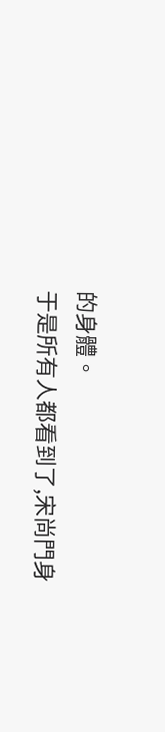的身體。
于是所有人都看到了,宋尚門身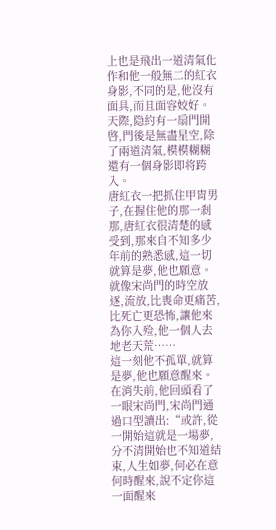上也是飛出一道清氣化作和他一般無二的紅衣身影,不同的是,他沒有面具,而且面容姣好。
天際,隐約有一扇門開啓,門後是無盡星空,除了兩道清氣,模模糊糊還有一個身影即将跨入。
唐紅衣一把抓住甲胄男子,在握住他的那一剎那,唐紅衣很清楚的感受到,那來自不知多少年前的熟悉感,這一切就算是夢,他也願意。就像宋尚門的時空放逐,流放,比喪命更痛苦,比死亡更恐怖,讓他來為你入殓,他一個人去地老天荒……
這一刻他不孤單,就算是夢,他也願意醒來。
在消失前,他回頭看了一眼宋尚門,宋尚門通過口型讀出:“或許,從一開始這就是一場夢,分不清開始也不知道結束,人生如夢,何必在意何時醒來,說不定你這一面醒來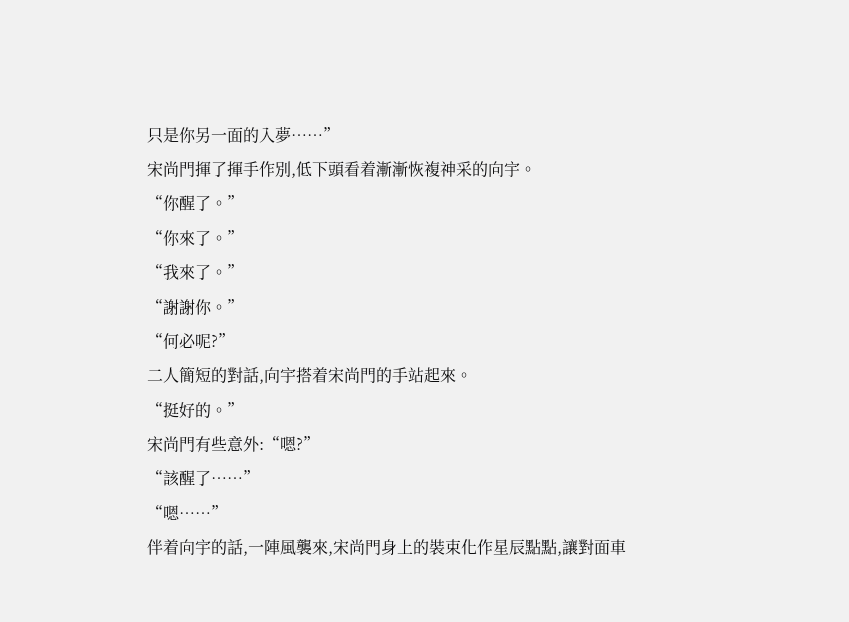只是你另一面的入夢……”
宋尚門揮了揮手作別,低下頭看着漸漸恢複神采的向宇。
“你醒了。”
“你來了。”
“我來了。”
“謝謝你。”
“何必呢?”
二人簡短的對話,向宇搭着宋尚門的手站起來。
“挺好的。”
宋尚門有些意外:“嗯?”
“該醒了……”
“嗯……”
伴着向宇的話,一陣風襲來,宋尚門身上的裝束化作星辰點點,讓對面車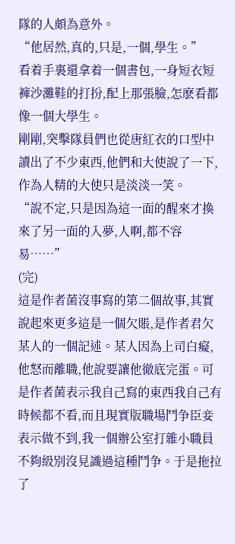隊的人頗為意外。
“他居然,真的,只是,一個,學生。”
看着手裏還拿着一個書包,一身短衣短褲沙灘鞋的打扮,配上那張臉,怎麽看都像一個大學生。
剛剛,突擊隊員們也從唐紅衣的口型中讀出了不少東西,他們和大使說了一下,作為人精的大使只是淡淡一笑。
“說不定,只是因為這一面的醒來才換來了另一面的入夢,人啊,都不容易……”
(完)
這是作者菌沒事寫的第二個故事,其實說起來更多這是一個欠賬,是作者君欠某人的一個記述。某人因為上司白癡,他怒而離職,他說要讓他徹底完蛋。可是作者菌表示我自己寫的東西我自己有時候都不看,而且現實版職場鬥争臣妾表示做不到,我一個辦公室打雜小職員不夠級別沒見識過這種鬥争。于是拖拉了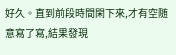好久。直到前段時間閑下來,才有空随意寫了寫,結果發現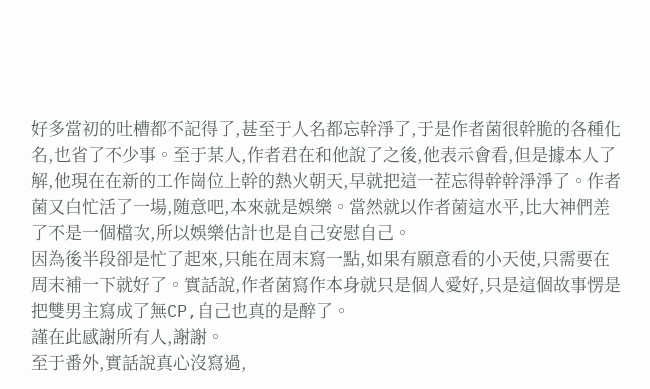好多當初的吐槽都不記得了,甚至于人名都忘幹淨了,于是作者菌很幹脆的各種化名,也省了不少事。至于某人,作者君在和他說了之後,他表示會看,但是據本人了解,他現在在新的工作崗位上幹的熱火朝天,早就把這一茬忘得幹幹淨淨了。作者菌又白忙活了一場,随意吧,本來就是娛樂。當然就以作者菌這水平,比大神們差了不是一個檔次,所以娛樂估計也是自己安慰自己。
因為後半段卻是忙了起來,只能在周末寫一點,如果有願意看的小天使,只需要在周末補一下就好了。實話說,作者菌寫作本身就只是個人愛好,只是這個故事愣是把雙男主寫成了無CP,自己也真的是醉了。
謹在此感謝所有人,謝謝。
至于番外,實話說真心沒寫過,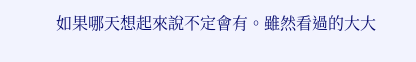如果哪天想起來說不定會有。雖然看過的大大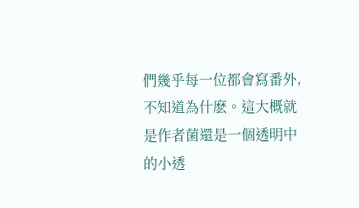們幾乎每一位都會寫番外,不知道為什麽。這大概就是作者菌還是一個透明中的小透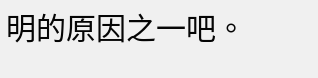明的原因之一吧。